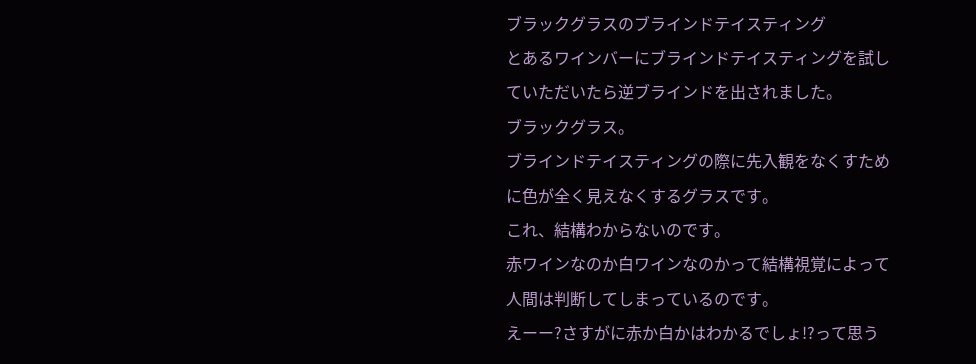ブラックグラスのブラインドテイスティング
とあるワインバーにブラインドテイスティングを試していただいたら逆ブラインドを出されました。
ブラックグラス。
ブラインドテイスティングの際に先入観をなくすために色が全く見えなくするグラスです。
これ、結構わからないのです。
赤ワインなのか白ワインなのかって結構視覚によって人間は判断してしまっているのです。
えーー?さすがに赤か白かはわかるでしょ!?って思う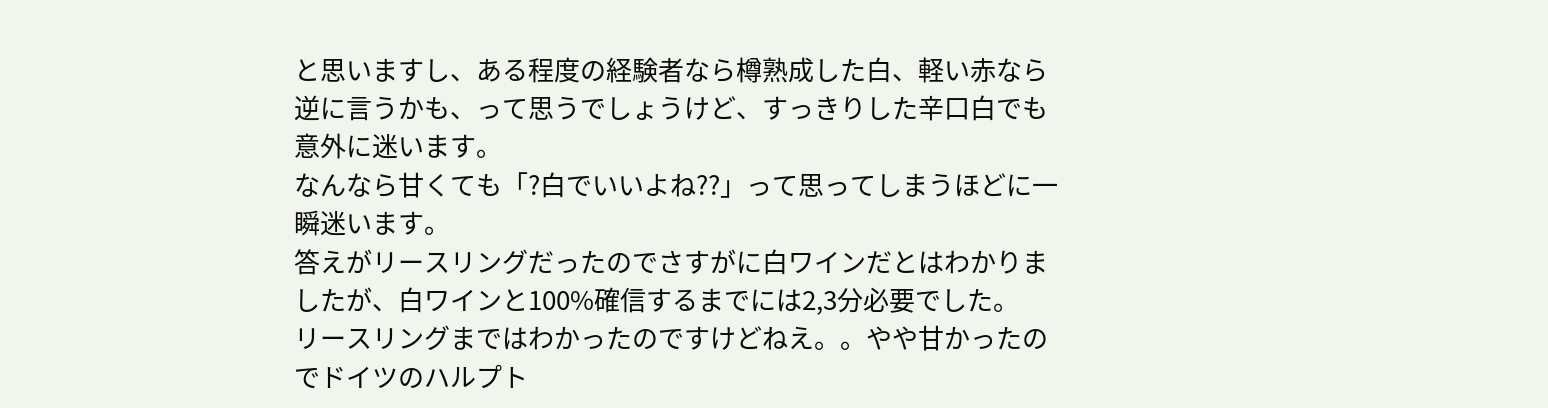と思いますし、ある程度の経験者なら樽熟成した白、軽い赤なら逆に言うかも、って思うでしょうけど、すっきりした辛口白でも意外に迷います。
なんなら甘くても「?白でいいよね??」って思ってしまうほどに一瞬迷います。
答えがリースリングだったのでさすがに白ワインだとはわかりましたが、白ワインと100%確信するまでには2,3分必要でした。
リースリングまではわかったのですけどねえ。。やや甘かったのでドイツのハルプト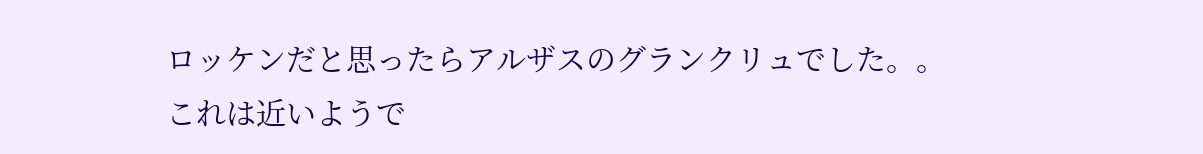ロッケンだと思ったらアルザスのグランクリュでした。。
これは近いようで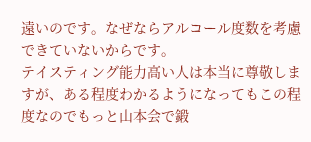遠いのです。なぜならアルコール度数を考慮できていないからです。
テイスティング能力高い人は本当に尊敬しますが、ある程度わかるようになってもこの程度なのでもっと山本会で鍛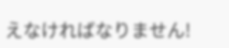えなければなりません!